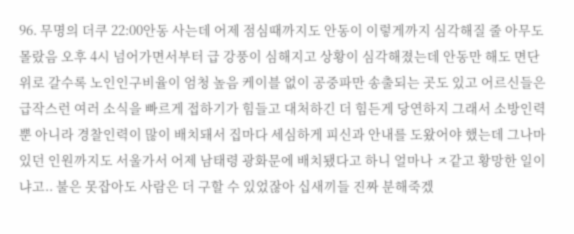96. 무명의 더쿠 22:00안동 사는데 어제 점심때까지도 안동이 이렇게까지 심각해질 줄 아무도 몰랐음 오후 4시 넘어가면서부터 급 강풍이 심해지고 상황이 심각해졌는데 안동만 해도 면단위로 갈수록 노인인구비율이 엄청 높음 케이블 없이 공중파만 송출되는 곳도 있고 어르신들은 급작스런 여러 소식을 빠르게 접하기가 힘들고 대처하긴 더 힘든게 당연하지 그래서 소방인력뿐 아니라 경찰인력이 많이 배치돼서 집마다 세심하게 피신과 안내를 도왔어야 했는데 그나마 있던 인원까지도 서울가서 어제 남태령 광화문에 배치됐다고 하니 얼마나 ㅈ같고 황망한 일이냐고.. 불은 못잡아도 사람은 더 구할 수 있었잖아 십새끼들 진짜 분해죽겠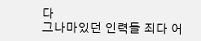다
그나마있던 인력들 죄다 어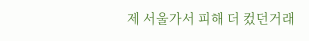제 서울가서 피해 더 컸던거래